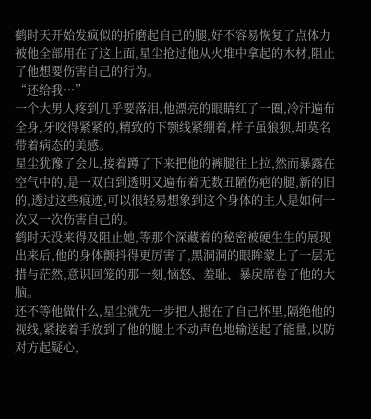鹤时天开始发疯似的折磨起自己的腿,好不容易恢复了点体力被他全部用在了这上面,星尘抢过他从火堆中拿起的木材,阻止了他想要伤害自己的行为。
“还给我…”
一个大男人疼到几乎要落泪,他漂亮的眼睛红了一圈,冷汗遍布全身,牙咬得紧紧的,精致的下颚线紧绷着,样子虽狼狈,却莫名带着病态的美感。
星尘犹豫了会儿,接着蹲了下来把他的裤腿往上拉,然而暴露在空气中的,是一双白到透明又遍布着无数丑陋伤疤的腿,新的旧的,透过这些痕迹,可以很轻易想象到这个身体的主人是如何一次又一次伤害自己的。
鹤时天没来得及阻止她,等那个深藏着的秘密被硬生生的展现出来后,他的身体颤抖得更厉害了,黑洞洞的眼眸蒙上了一层无措与茫然,意识回笼的那一刻,恼怒、羞耻、暴戾席卷了他的大脑。
还不等他做什么,星尘就先一步把人摁在了自己怀里,隔绝他的视线,紧接着手放到了他的腿上不动声色地输送起了能量,以防对方起疑心,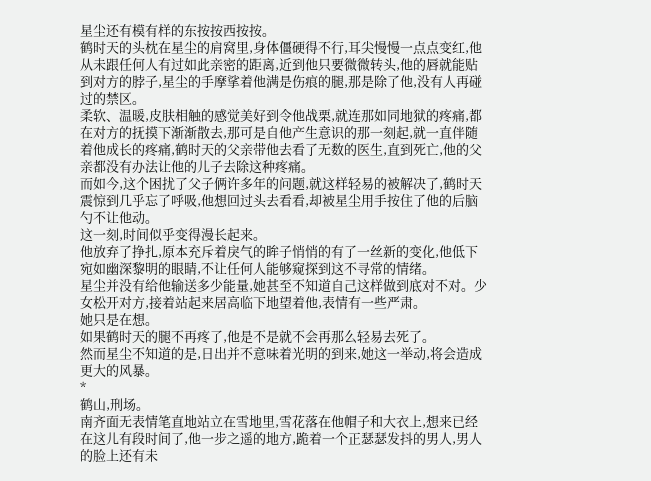星尘还有模有样的东按按西按按。
鹤时天的头枕在星尘的肩窝里,身体僵硬得不行,耳尖慢慢一点点变红,他从未跟任何人有过如此亲密的距离,近到他只要微微转头,他的唇就能贴到对方的脖子,星尘的手摩挲着他满是伤痕的腿,那是除了他,没有人再碰过的禁区。
柔软、温暖,皮肤相触的感觉美好到令他战栗,就连那如同地狱的疼痛,都在对方的抚摸下渐渐散去,那可是自他产生意识的那一刻起,就一直伴随着他成长的疼痛,鹤时天的父亲带他去看了无数的医生,直到死亡,他的父亲都没有办法让他的儿子去除这种疼痛。
而如今,这个困扰了父子俩许多年的问题,就这样轻易的被解决了,鹤时天震惊到几乎忘了呼吸,他想回过头去看看,却被星尘用手按住了他的后脑勺不让他动。
这一刻,时间似乎变得漫长起来。
他放弃了挣扎,原本充斥着戾气的眸子悄悄的有了一丝新的变化,他低下宛如幽深黎明的眼睛,不让任何人能够窥探到这不寻常的情绪。
星尘并没有给他输送多少能量,她甚至不知道自己这样做到底对不对。少女松开对方,接着站起来居高临下地望着他,表情有一些严肃。
她只是在想。
如果鹤时天的腿不再疼了,他是不是就不会再那么轻易去死了。
然而星尘不知道的是,日出并不意味着光明的到来,她这一举动,将会造成更大的风暴。
*
鹤山,刑场。
南齐面无表情笔直地站立在雪地里,雪花落在他帽子和大衣上,想来已经在这儿有段时间了,他一步之遥的地方,跪着一个正瑟瑟发抖的男人,男人的脸上还有未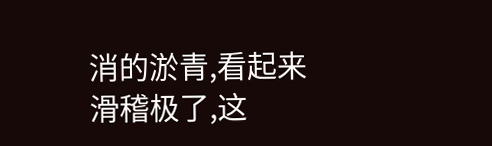消的淤青,看起来滑稽极了,这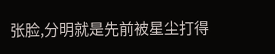张脸,分明就是先前被星尘打得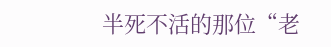半死不活的那位“老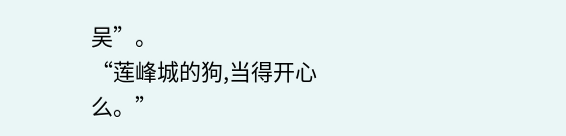吴”。
“莲峰城的狗,当得开心么。”